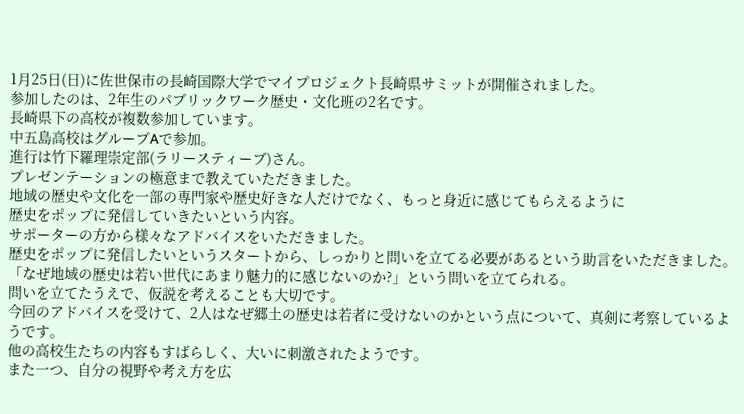1月25日(日)に佐世保市の長崎国際大学でマイプロジェクト長崎県サミットが開催されました。
参加したのは、2年生のパブリックワーク歴史・文化班の2名です。
長崎県下の高校が複数参加しています。
中五島高校はグループAで参加。
進行は竹下羅理崇定部(ラリースティーブ)さん。
プレゼンテーションの極意まで教えていただきました。
地域の歴史や文化を一部の専門家や歴史好きな人だけでなく、もっと身近に感じてもらえるように
歴史をポップに発信していきたいという内容。
サポーターの方から様々なアドバイスをいただきました。
歴史をポップに発信したいというスタートから、しっかりと問いを立てる必要があるという助言をいただきました。
「なぜ地域の歴史は若い世代にあまり魅力的に感じないのか?」という問いを立てられる。
問いを立てたうえで、仮説を考えることも大切です。
今回のアドバイスを受けて、2人はなぜ郷土の歴史は若者に受けないのかという点について、真剣に考察しているようです。
他の高校生たちの内容もすばらしく、大いに刺激されたようです。
また一つ、自分の視野や考え方を広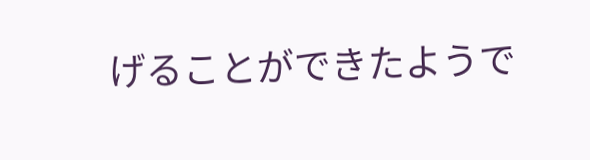げることができたようで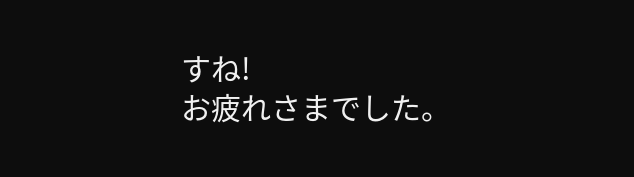すね!
お疲れさまでした。